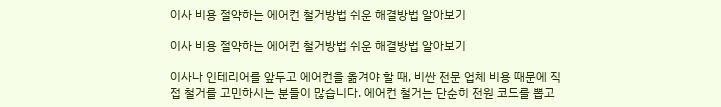이사 비용 절약하는 에어컨 철거방법 쉬운 해결방법 알아보기

이사 비용 절약하는 에어컨 철거방법 쉬운 해결방법 알아보기

이사나 인테리어를 앞두고 에어컨을 옮겨야 할 때, 비싼 전문 업체 비용 때문에 직접 철거를 고민하시는 분들이 많습니다. 에어컨 철거는 단순히 전원 코드를 뽑고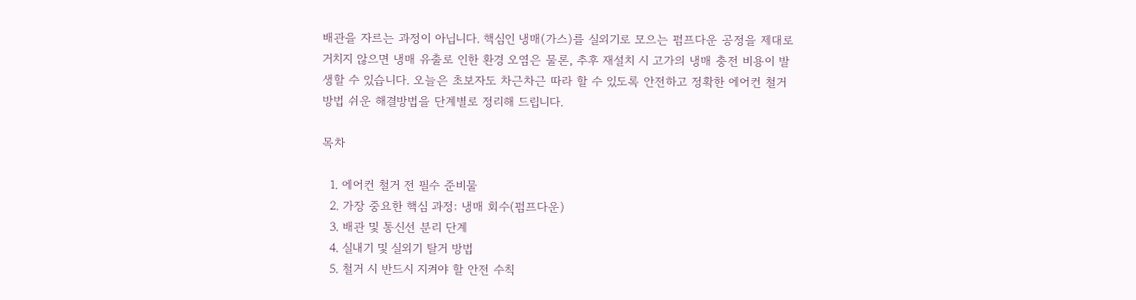배관을 자르는 과정이 아닙니다. 핵심인 냉매(가스)를 실외기로 모으는 펌프다운 공정을 제대로 거치지 않으면 냉매 유출로 인한 환경 오염은 물론, 추후 재설치 시 고가의 냉매 충전 비용이 발생할 수 있습니다. 오늘은 초보자도 차근차근 따라 할 수 있도록 안전하고 정확한 에어컨 철거방법 쉬운 해결방법을 단계별로 정리해 드립니다.

목차

  1. 에어컨 철거 전 필수 준비물
  2. 가장 중요한 핵심 과정: 냉매 회수(펌프다운)
  3. 배관 및 통신선 분리 단계
  4. 실내기 및 실외기 탈거 방법
  5. 철거 시 반드시 지켜야 할 안전 수칙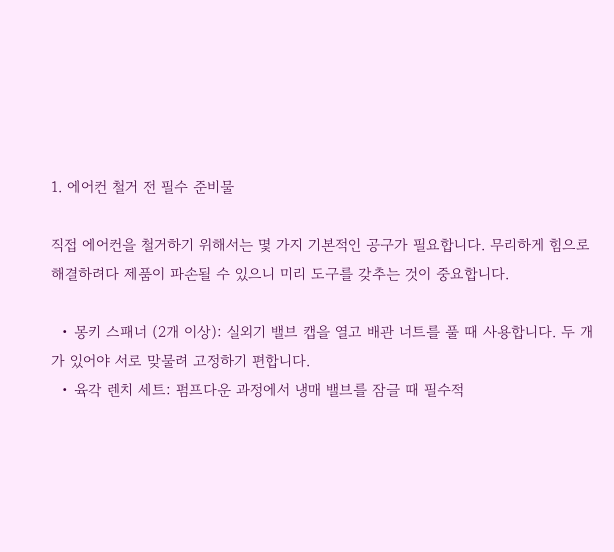1. 에어컨 철거 전 필수 준비물

직접 에어컨을 철거하기 위해서는 몇 가지 기본적인 공구가 필요합니다. 무리하게 힘으로 해결하려다 제품이 파손될 수 있으니 미리 도구를 갖추는 것이 중요합니다.

  • 몽키 스패너 (2개 이상): 실외기 밸브 캡을 열고 배관 너트를 풀 때 사용합니다. 두 개가 있어야 서로 맞물려 고정하기 편합니다.
  • 육각 렌치 세트: 펌프다운 과정에서 냉매 밸브를 잠글 때 필수적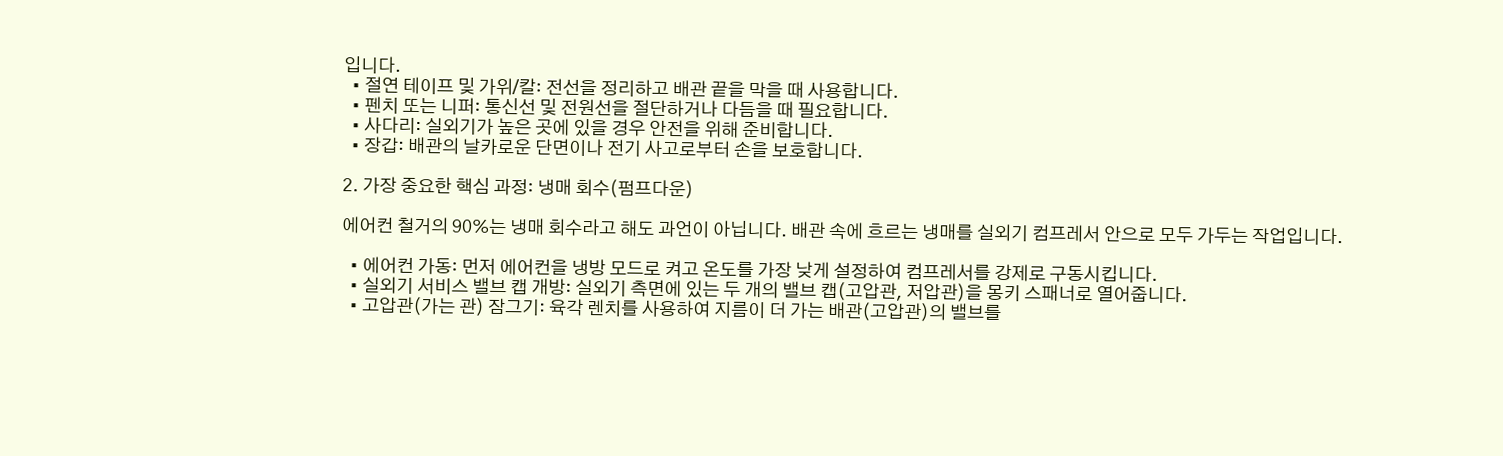입니다.
  • 절연 테이프 및 가위/칼: 전선을 정리하고 배관 끝을 막을 때 사용합니다.
  • 펜치 또는 니퍼: 통신선 및 전원선을 절단하거나 다듬을 때 필요합니다.
  • 사다리: 실외기가 높은 곳에 있을 경우 안전을 위해 준비합니다.
  • 장갑: 배관의 날카로운 단면이나 전기 사고로부터 손을 보호합니다.

2. 가장 중요한 핵심 과정: 냉매 회수(펌프다운)

에어컨 철거의 90%는 냉매 회수라고 해도 과언이 아닙니다. 배관 속에 흐르는 냉매를 실외기 컴프레서 안으로 모두 가두는 작업입니다.

  • 에어컨 가동: 먼저 에어컨을 냉방 모드로 켜고 온도를 가장 낮게 설정하여 컴프레서를 강제로 구동시킵니다.
  • 실외기 서비스 밸브 캡 개방: 실외기 측면에 있는 두 개의 밸브 캡(고압관, 저압관)을 몽키 스패너로 열어줍니다.
  • 고압관(가는 관) 잠그기: 육각 렌치를 사용하여 지름이 더 가는 배관(고압관)의 밸브를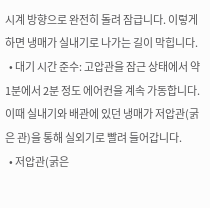시계 방향으로 완전히 돌려 잠급니다. 이렇게 하면 냉매가 실내기로 나가는 길이 막힙니다.
  • 대기 시간 준수: 고압관을 잠근 상태에서 약 1분에서 2분 정도 에어컨을 계속 가동합니다. 이때 실내기와 배관에 있던 냉매가 저압관(굵은 관)을 통해 실외기로 빨려 들어갑니다.
  • 저압관(굵은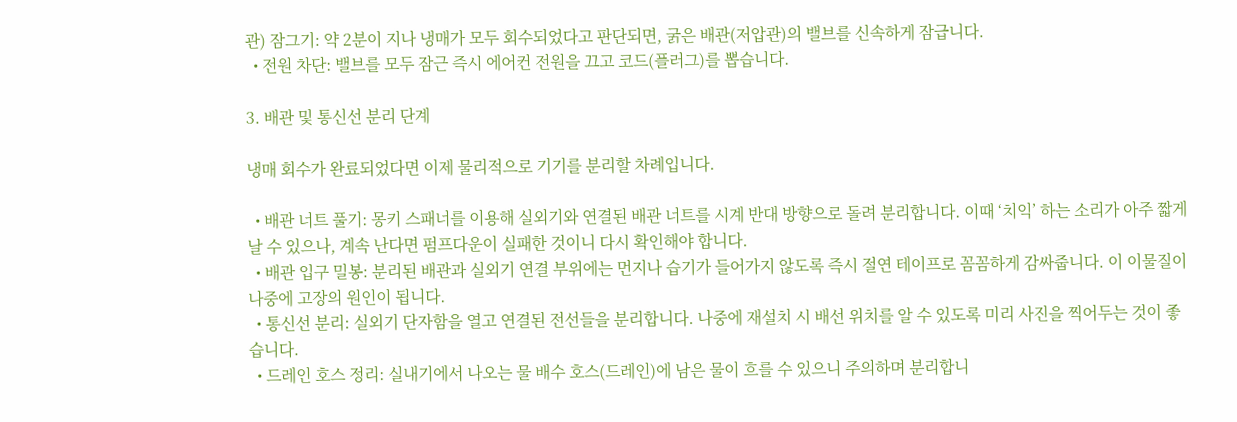관) 잠그기: 약 2분이 지나 냉매가 모두 회수되었다고 판단되면, 굵은 배관(저압관)의 밸브를 신속하게 잠급니다.
  • 전원 차단: 밸브를 모두 잠근 즉시 에어컨 전원을 끄고 코드(플러그)를 뽑습니다.

3. 배관 및 통신선 분리 단계

냉매 회수가 완료되었다면 이제 물리적으로 기기를 분리할 차례입니다.

  • 배관 너트 풀기: 몽키 스패너를 이용해 실외기와 연결된 배관 너트를 시계 반대 방향으로 돌려 분리합니다. 이때 ‘치익’ 하는 소리가 아주 짧게 날 수 있으나, 계속 난다면 펌프다운이 실패한 것이니 다시 확인해야 합니다.
  • 배관 입구 밀봉: 분리된 배관과 실외기 연결 부위에는 먼지나 습기가 들어가지 않도록 즉시 절연 테이프로 꼼꼼하게 감싸줍니다. 이 이물질이 나중에 고장의 원인이 됩니다.
  • 통신선 분리: 실외기 단자함을 열고 연결된 전선들을 분리합니다. 나중에 재설치 시 배선 위치를 알 수 있도록 미리 사진을 찍어두는 것이 좋습니다.
  • 드레인 호스 정리: 실내기에서 나오는 물 배수 호스(드레인)에 남은 물이 흐를 수 있으니 주의하며 분리합니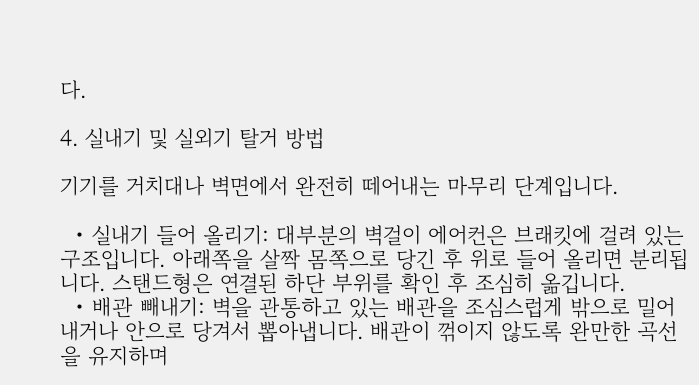다.

4. 실내기 및 실외기 탈거 방법

기기를 거치대나 벽면에서 완전히 떼어내는 마무리 단계입니다.

  • 실내기 들어 올리기: 대부분의 벽걸이 에어컨은 브래킷에 걸려 있는 구조입니다. 아래쪽을 살짝 몸쪽으로 당긴 후 위로 들어 올리면 분리됩니다. 스탠드형은 연결된 하단 부위를 확인 후 조심히 옮깁니다.
  • 배관 빼내기: 벽을 관통하고 있는 배관을 조심스럽게 밖으로 밀어내거나 안으로 당겨서 뽑아냅니다. 배관이 꺾이지 않도록 완만한 곡선을 유지하며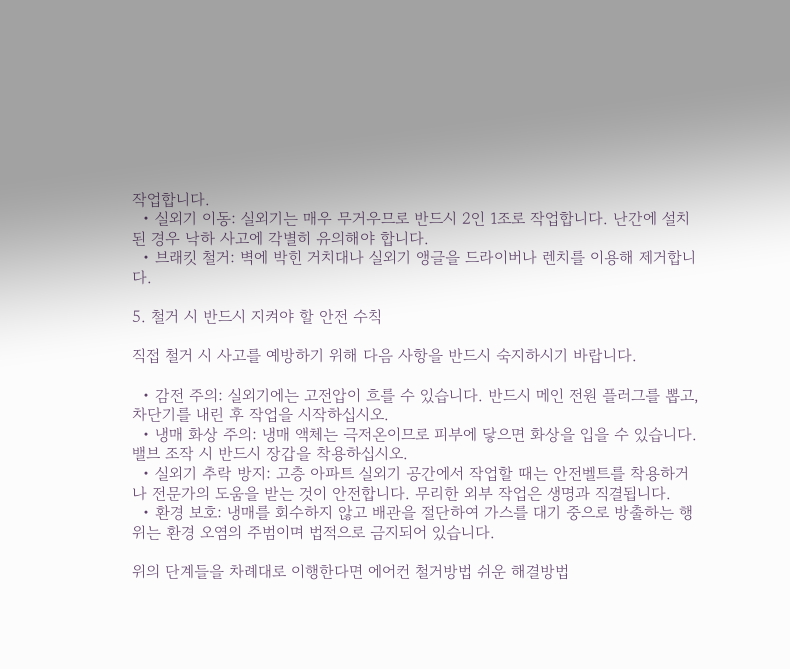작업합니다.
  • 실외기 이동: 실외기는 매우 무거우므로 반드시 2인 1조로 작업합니다. 난간에 설치된 경우 낙하 사고에 각별히 유의해야 합니다.
  • 브래킷 철거: 벽에 박힌 거치대나 실외기 앵글을 드라이버나 렌치를 이용해 제거합니다.

5. 철거 시 반드시 지켜야 할 안전 수칙

직접 철거 시 사고를 예방하기 위해 다음 사항을 반드시 숙지하시기 바랍니다.

  • 감전 주의: 실외기에는 고전압이 흐를 수 있습니다. 반드시 메인 전원 플러그를 뽑고, 차단기를 내린 후 작업을 시작하십시오.
  • 냉매 화상 주의: 냉매 액체는 극저온이므로 피부에 닿으면 화상을 입을 수 있습니다. 밸브 조작 시 반드시 장갑을 착용하십시오.
  • 실외기 추락 방지: 고층 아파트 실외기 공간에서 작업할 때는 안전벨트를 착용하거나 전문가의 도움을 받는 것이 안전합니다. 무리한 외부 작업은 생명과 직결됩니다.
  • 환경 보호: 냉매를 회수하지 않고 배관을 절단하여 가스를 대기 중으로 방출하는 행위는 환경 오염의 주범이며 법적으로 금지되어 있습니다.

위의 단계들을 차례대로 이행한다면 에어컨 철거방법 쉬운 해결방법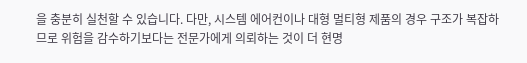을 충분히 실천할 수 있습니다. 다만, 시스템 에어컨이나 대형 멀티형 제품의 경우 구조가 복잡하므로 위험을 감수하기보다는 전문가에게 의뢰하는 것이 더 현명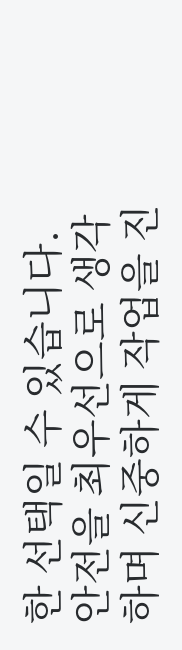한 선택일 수 있습니다. 안전을 최우선으로 생각하며 신중하게 작업을 진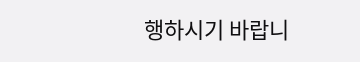행하시기 바랍니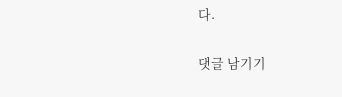다.

댓글 남기기